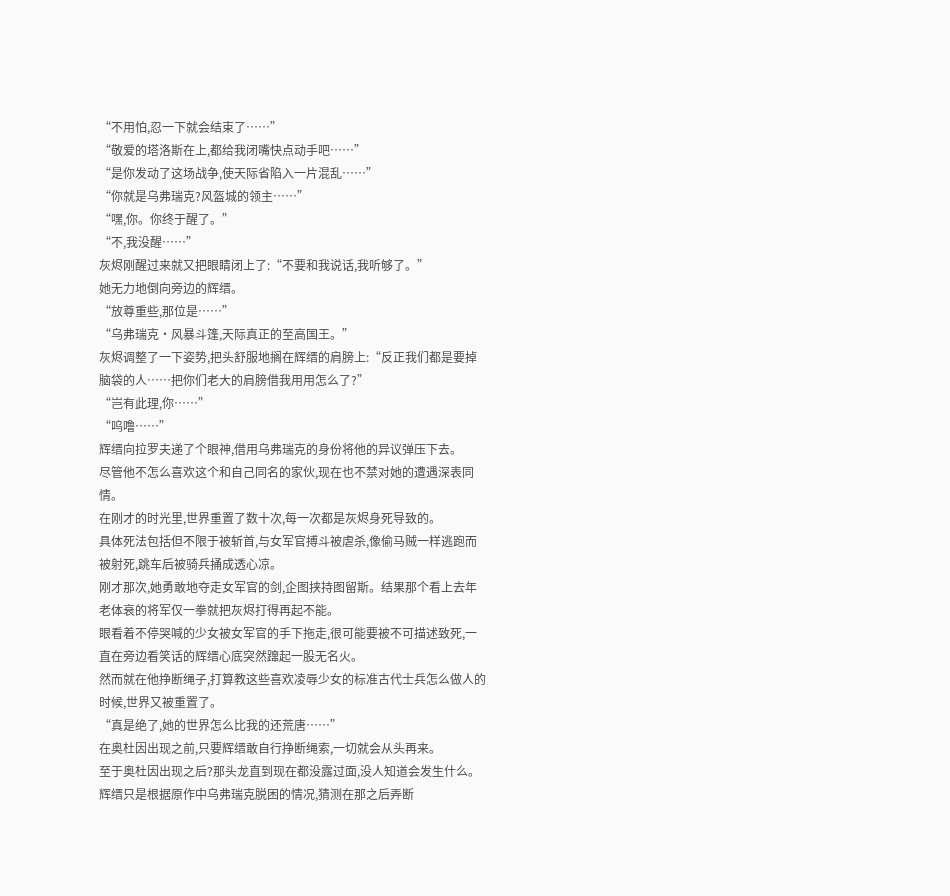“不用怕,忍一下就会结束了……”
“敬爱的塔洛斯在上,都给我闭嘴快点动手吧……”
“是你发动了这场战争,使天际省陷入一片混乱……”
“你就是乌弗瑞克?风盔城的领主……”
“嘿,你。你终于醒了。”
“不,我没醒……”
灰烬刚醒过来就又把眼睛闭上了:“不要和我说话,我听够了。”
她无力地倒向旁边的辉缙。
“放尊重些,那位是……”
“乌弗瑞克·风暴斗篷,天际真正的至高国王。”
灰烬调整了一下姿势,把头舒服地搁在辉缙的肩膀上:“反正我们都是要掉脑袋的人……把你们老大的肩膀借我用用怎么了?”
“岂有此理,你……”
“呜噜……”
辉缙向拉罗夫递了个眼神,借用乌弗瑞克的身份将他的异议弹压下去。
尽管他不怎么喜欢这个和自己同名的家伙,现在也不禁对她的遭遇深表同情。
在刚才的时光里,世界重置了数十次,每一次都是灰烬身死导致的。
具体死法包括但不限于被斩首,与女军官搏斗被虐杀,像偷马贼一样逃跑而被射死,跳车后被骑兵捅成透心凉。
刚才那次,她勇敢地夺走女军官的剑,企图挟持图留斯。结果那个看上去年老体衰的将军仅一拳就把灰烬打得再起不能。
眼看着不停哭喊的少女被女军官的手下拖走,很可能要被不可描述致死,一直在旁边看笑话的辉缙心底突然蹿起一股无名火。
然而就在他挣断绳子,打算教这些喜欢凌辱少女的标准古代士兵怎么做人的时候,世界又被重置了。
“真是绝了,她的世界怎么比我的还荒唐……”
在奥杜因出现之前,只要辉缙敢自行挣断绳索,一切就会从头再来。
至于奥杜因出现之后?那头龙直到现在都没露过面,没人知道会发生什么。辉缙只是根据原作中乌弗瑞克脱困的情况,猜测在那之后弄断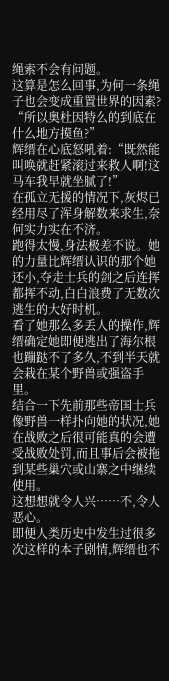绳索不会有问题。
这算是怎么回事,为何一条绳子也会变成重置世界的因素?
“所以奥杜因特么的到底在什么地方摸鱼?”
辉缙在心底怒吼着:“既然能叫唤就赶紧滚过来救人啊!这马车我早就坐腻了!”
在孤立无援的情况下,灰烬已经用尽了浑身解数来求生,奈何实力实在不济。
跑得太慢,身法极差不说。她的力量比辉缙认识的那个她还小,夺走士兵的剑之后连挥都挥不动,白白浪费了无数次逃生的大好时机。
看了她那么多丢人的操作,辉缙确定她即便逃出了海尔根也蹦跶不了多久,不到半天就会栽在某个野兽或强盗手里。
结合一下先前那些帝国士兵像野兽一样扑向她的状况,她在战败之后很可能真的会遭受战败处罚,而且事后会被拖到某些巢穴或山寨之中继续使用。
这想想就令人兴……不,令人恶心。
即便人类历史中发生过很多次这样的本子剧情,辉缙也不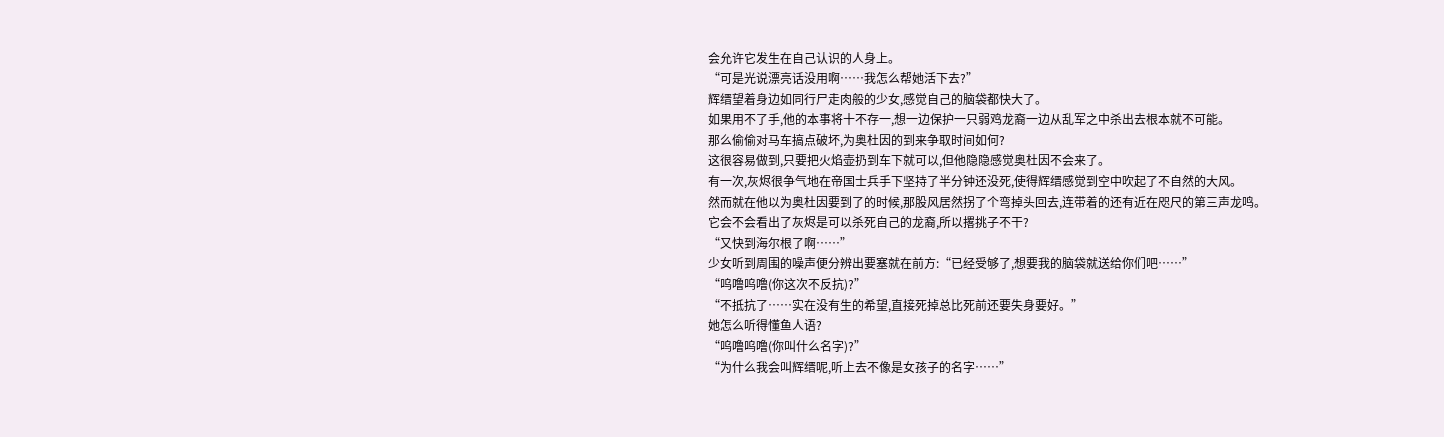会允许它发生在自己认识的人身上。
“可是光说漂亮话没用啊……我怎么帮她活下去?”
辉缙望着身边如同行尸走肉般的少女,感觉自己的脑袋都快大了。
如果用不了手,他的本事将十不存一,想一边保护一只弱鸡龙裔一边从乱军之中杀出去根本就不可能。
那么偷偷对马车搞点破坏,为奥杜因的到来争取时间如何?
这很容易做到,只要把火焰壶扔到车下就可以,但他隐隐感觉奥杜因不会来了。
有一次,灰烬很争气地在帝国士兵手下坚持了半分钟还没死,使得辉缙感觉到空中吹起了不自然的大风。
然而就在他以为奥杜因要到了的时候,那股风居然拐了个弯掉头回去,连带着的还有近在咫尺的第三声龙鸣。
它会不会看出了灰烬是可以杀死自己的龙裔,所以撂挑子不干?
“又快到海尔根了啊……”
少女听到周围的噪声便分辨出要塞就在前方:“已经受够了,想要我的脑袋就送给你们吧……”
“呜噜呜噜(你这次不反抗)?”
“不抵抗了……实在没有生的希望,直接死掉总比死前还要失身要好。”
她怎么听得懂鱼人语?
“呜噜呜噜(你叫什么名字)?”
“为什么我会叫辉缙呢,听上去不像是女孩子的名字……”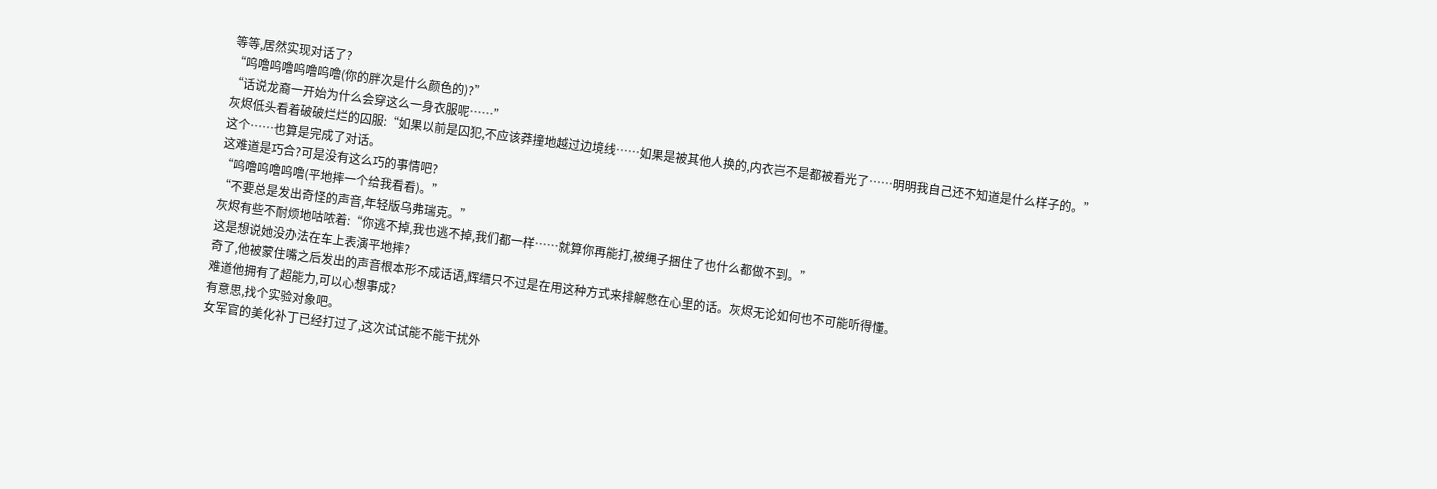等等,居然实现对话了?
“呜噜呜噜呜噜呜噜(你的胖次是什么颜色的)?”
“话说龙裔一开始为什么会穿这么一身衣服呢……”
灰烬低头看着破破烂烂的囚服:“如果以前是囚犯,不应该莽撞地越过边境线……如果是被其他人换的,内衣岂不是都被看光了……明明我自己还不知道是什么样子的。”
这个……也算是完成了对话。
这难道是巧合?可是没有这么巧的事情吧?
“呜噜呜噜呜噜(平地摔一个给我看看)。”
“不要总是发出奇怪的声音,年轻版乌弗瑞克。”
灰烬有些不耐烦地咕哝着:“你逃不掉,我也逃不掉,我们都一样……就算你再能打,被绳子捆住了也什么都做不到。”
这是想说她没办法在车上表演平地摔?
奇了,他被蒙住嘴之后发出的声音根本形不成话语,辉缙只不过是在用这种方式来排解憋在心里的话。灰烬无论如何也不可能听得懂。
难道他拥有了超能力,可以心想事成?
有意思,找个实验对象吧。
女军官的美化补丁已经打过了,这次试试能不能干扰外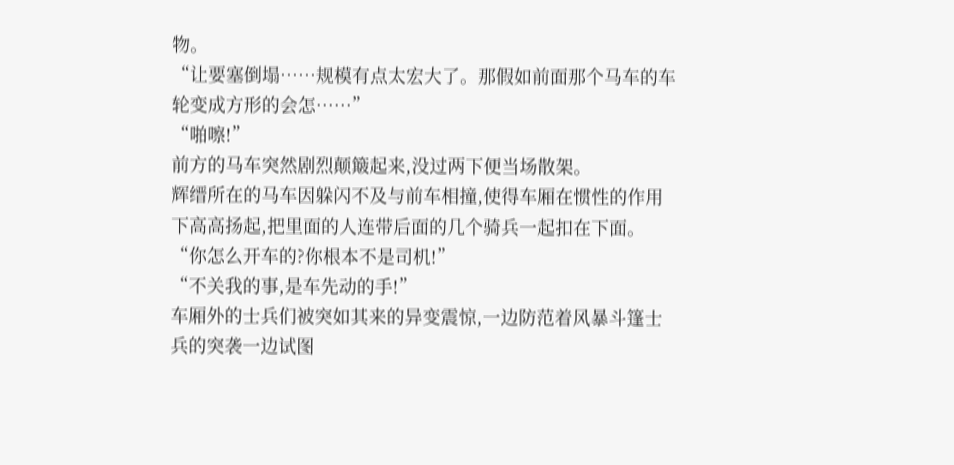物。
“让要塞倒塌……规模有点太宏大了。那假如前面那个马车的车轮变成方形的会怎……”
“啪嚓!”
前方的马车突然剧烈颠簸起来,没过两下便当场散架。
辉缙所在的马车因躲闪不及与前车相撞,使得车厢在惯性的作用下高高扬起,把里面的人连带后面的几个骑兵一起扣在下面。
“你怎么开车的?你根本不是司机!”
“不关我的事,是车先动的手!”
车厢外的士兵们被突如其来的异变震惊,一边防范着风暴斗篷士兵的突袭一边试图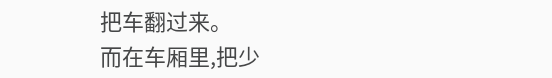把车翻过来。
而在车厢里,把少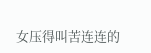女压得叫苦连连的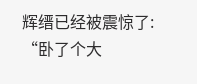辉缙已经被震惊了:
“卧了个大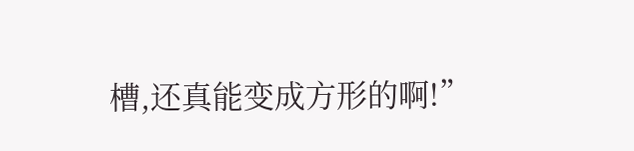槽,还真能变成方形的啊!”